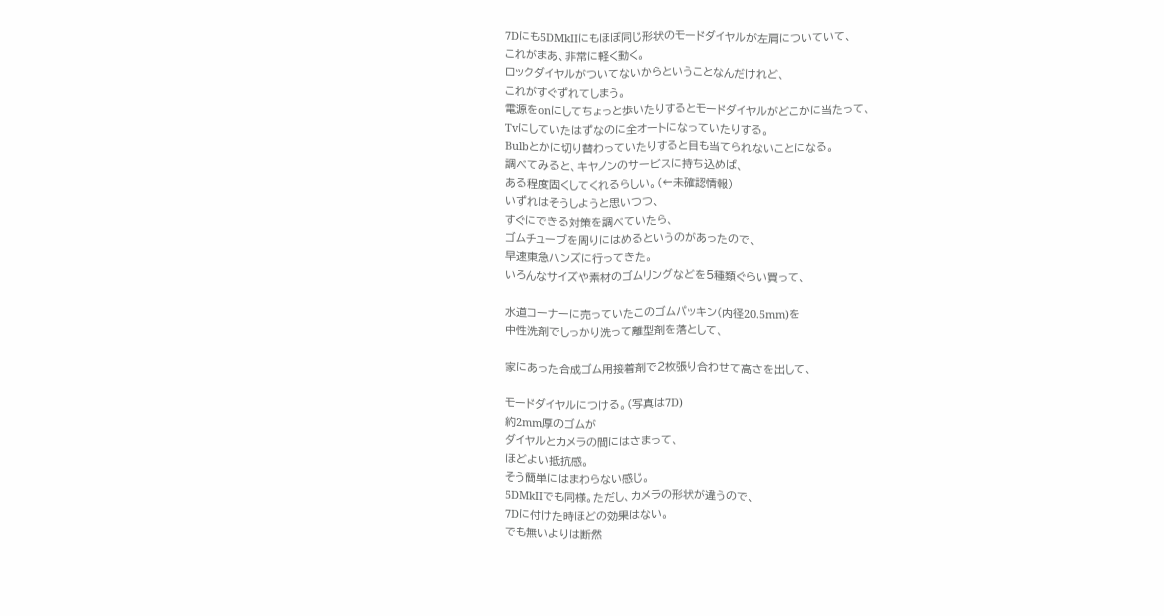7Dにも5DMkIIにもほぼ同じ形状のモードダイヤルが左肩についていて、
これがまあ、非常に軽く動く。
ロックダイヤルがついてないからということなんだけれど、
これがすぐずれてしまう。
電源をonにしてちょっと歩いたりするとモードダイヤルがどこかに当たって、
Tvにしていたはずなのに全オートになっていたりする。
Bulbとかに切り替わっていたりすると目も当てられないことになる。
調べてみると、キヤノンのサービスに持ち込めば、
ある程度固くしてくれるらしい。(←未確認情報)
いずれはそうしようと思いつつ、
すぐにできる対策を調べていたら、
ゴムチューブを周りにはめるというのがあったので、
早速東急ハンズに行ってきた。
いろんなサイズや素材のゴムリングなどを5種類ぐらい買って、

水道コーナーに売っていたこのゴムパッキン(内径20.5mm)を
中性洗剤でしっかり洗って離型剤を落として、

家にあった合成ゴム用接着剤で2枚張り合わせて高さを出して、

モードダイヤルにつける。(写真は7D)
約2mm厚のゴムが
ダイヤルとカメラの間にはさまって、
ほどよい抵抗感。
そう簡単にはまわらない感じ。
5DMkIIでも同様。ただし、カメラの形状が違うので、
7Dに付けた時ほどの効果はない。
でも無いよりは断然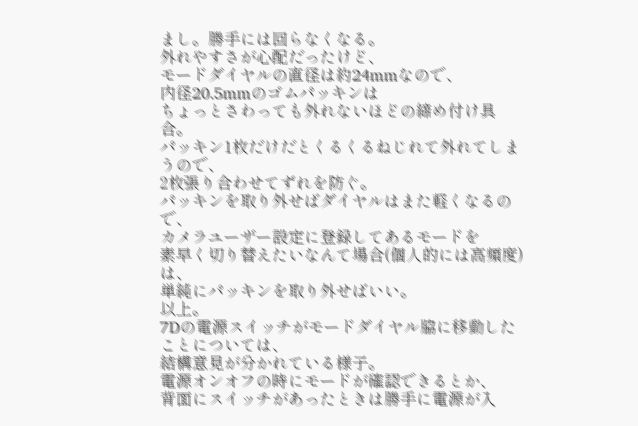まし。勝手には回らなくなる。
外れやすさが心配だったけど、
モードダイヤルの直径は約24mmなので、
内径20.5mmのゴムパッキンは
ちょっとさわっても外れないほどの締め付け具合。
パッキン1枚だけだとくるくるねじれて外れてしまうので、
2枚張り合わせてずれを防ぐ。
パッキンを取り外せばダイヤルはまた軽くなるので、
カメラユーザー設定に登録してあるモードを
素早く切り替えたいなんて場合(個人的には高頻度)は、
単純にパッキンを取り外せばいい。
以上。
7Dの電源スイッチがモードダイヤル脇に移動したことについては、
結構意見が分かれている様子。
電源オンオフの時にモードが確認できるとか、
背面にスイッチがあったときは勝手に電源が入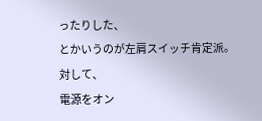ったりした、
とかいうのが左肩スイッチ肯定派。
対して、
電源をオン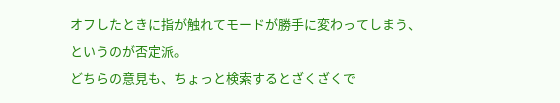オフしたときに指が触れてモードが勝手に変わってしまう、
というのが否定派。
どちらの意見も、ちょっと検索するとざくざくで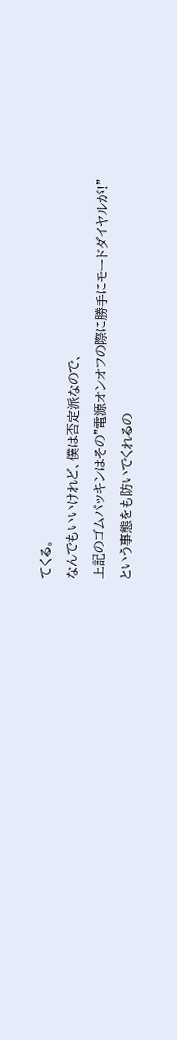てくる。
なんでもいいけれど、僕は否定派なので、
上記のゴムパッキンはその"電源オンオフの際に勝手にモードダイヤルが!"
という事態をも防いでくれるの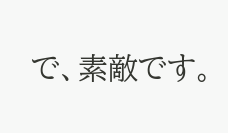で、素敵です。